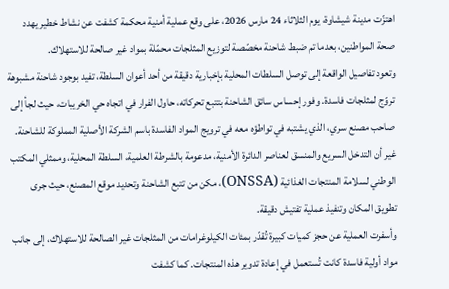اهتزّت مدينة شيشاوة، يوم الثلاثاء 24 مارس 2026، على وقع عملية أمنية محكمة كشفت عن نشاط خطير يهدد صحة المواطنين، بعدما تم ضبط شاحنة مخصّصة لتوزيع المثلجات محمّلة بمواد غير صالحة للاستهلاك.
وتعود تفاصيل الواقعة إلى توصل السلطات المحلية بإخبارية دقيقة من أحد أعوان السلطة، تفيد بوجود شاحنة مشبوهة تروّج لمثلجات فاسدة. وفور إحساس سائق الشاحنة بتتبع تحركاته، حاول الفرار في اتجاه حي الخريبات، حيث لجأ إلى صاحب مصنع سري، الذي يشتبه في تواطؤه معه في ترويج المواد الفاسدة باسم الشركة الأصلية المملوكة للشاحنة.
غير أن التدخل السريع والمنسق لعناصر الدائرة الأمنية، مدعومة بالشرطة العلمية، السلطة المحلية، وممثلي المكتب الوطني لسلامة المنتجات الغذائية (ONSSA)، مكن من تتبع الشاحنة وتحديد موقع المصنع، حيث جرى تطويق المكان وتنفيذ عملية تفتيش دقيقة.
وأسفرت العملية عن حجز كميات كبيرة تُقدّر بمئات الكيلوغرامات من المثلجات غير الصالحة للاستهلاك، إلى جانب مواد أولية فاسدة كانت تُستعمل في إعادة تدوير هذه المنتجات. كما كشفت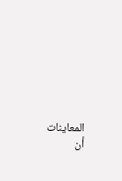المعاينات أن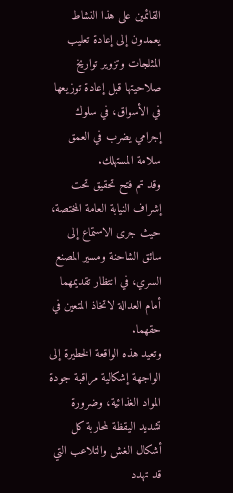القائمين على هذا النشاط يعمدون إلى إعادة تعليب المثلجات وتزوير تواريخ صلاحيتها قبل إعادة توزيعها في الأسواق، في سلوك إجرامي يضرب في العمق سلامة المستهلك.
وقد تم فتح تحقيق تحت إشراف النيابة العامة المختصة، حيث جرى الاستماع إلى سائق الشاحنة ومسير المصنع السري، في انتظار تقديمهما أمام العدالة لاتخاذ المتعين في حقهما.
وتعيد هذه الواقعة الخطيرة إلى الواجهة إشكالية مراقبة جودة المواد الغذائية، وضرورة تشديد اليقظة لمحاربة كل أشكال الغش والتلاعب التي قد تهدد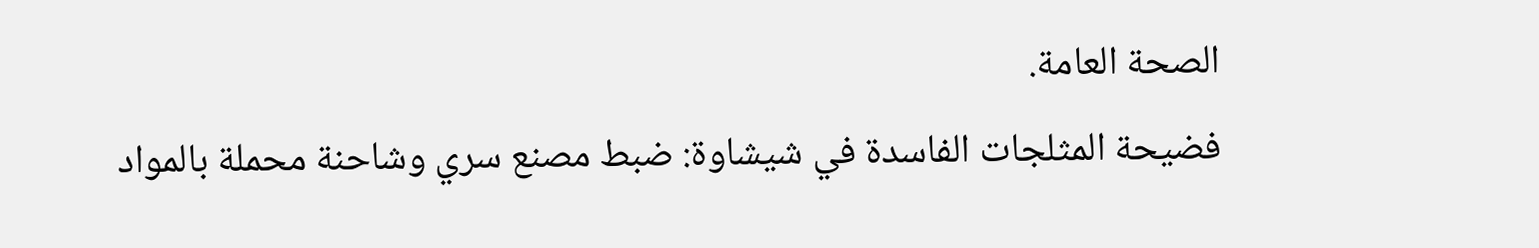الصحة العامة.
فضيحة المثلجات الفاسدة في شيشاوة: ضبط مصنع سري وشاحنة محملة بالمواد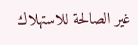غير الصالحة للاستهلاك